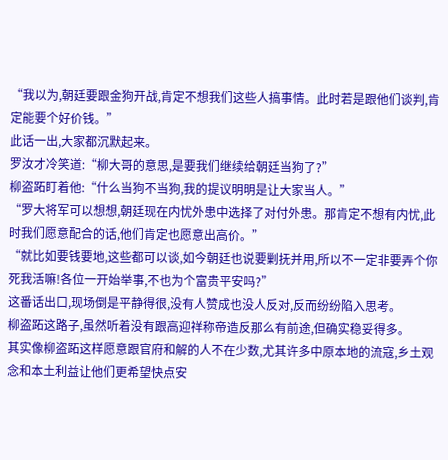“我以为,朝廷要跟金狗开战,肯定不想我们这些人搞事情。此时若是跟他们谈判,肯定能要个好价钱。”
此话一出,大家都沉默起来。
罗汝才冷笑道:“柳大哥的意思,是要我们继续给朝廷当狗了?”
柳盗跖盯着他:“什么当狗不当狗,我的提议明明是让大家当人。”
“罗大将军可以想想,朝廷现在内忧外患中选择了对付外患。那肯定不想有内忧,此时我们愿意配合的话,他们肯定也愿意出高价。”
“就比如要钱要地,这些都可以谈,如今朝廷也说要剿抚并用,所以不一定非要弄个你死我活嘛!各位一开始举事,不也为个富贵平安吗?”
这番话出口,现场倒是平静得很,没有人赞成也没人反对,反而纷纷陷入思考。
柳盗跖这路子,虽然听着没有跟高迎祥称帝造反那么有前途,但确实稳妥得多。
其实像柳盗跖这样愿意跟官府和解的人不在少数,尤其许多中原本地的流寇,乡土观念和本土利益让他们更希望快点安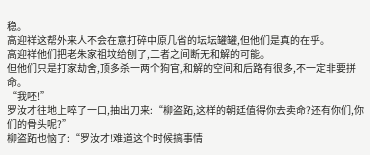稳。
高迎祥这帮外来人不会在意打碎中原几省的坛坛罐罐,但他们是真的在乎。
高迎祥他们把老朱家祖坟给刨了,二者之间断无和解的可能。
但他们只是打家劫舍,顶多杀一两个狗官,和解的空间和后路有很多,不一定非要拼命。
“我呸!”
罗汝才往地上啐了一口,抽出刀来:“柳盗跖,这样的朝廷值得你去卖命?还有你们,你们的骨头呢?”
柳盗跖也恼了:“罗汝才!难道这个时候搞事情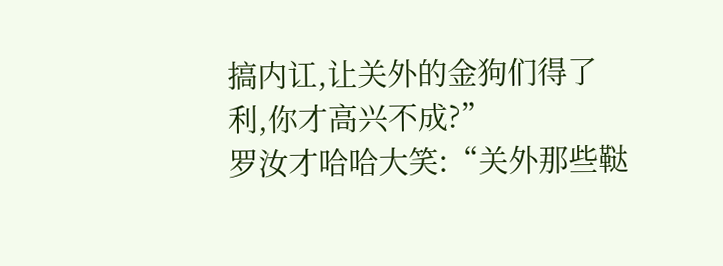搞内讧,让关外的金狗们得了利,你才高兴不成?”
罗汝才哈哈大笑:“关外那些鞑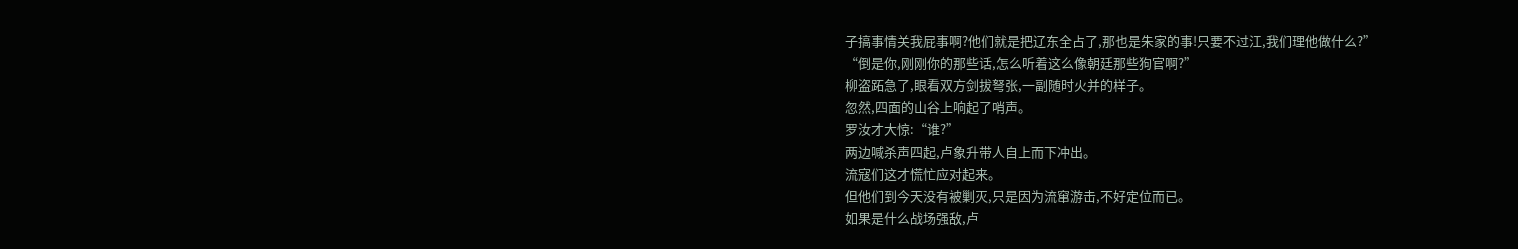子搞事情关我屁事啊?他们就是把辽东全占了,那也是朱家的事!只要不过江,我们理他做什么?”
“倒是你,刚刚你的那些话,怎么听着这么像朝廷那些狗官啊?”
柳盗跖急了,眼看双方剑拔弩张,一副随时火并的样子。
忽然,四面的山谷上响起了哨声。
罗汝才大惊:“谁?”
两边喊杀声四起,卢象升带人自上而下冲出。
流寇们这才慌忙应对起来。
但他们到今天没有被剿灭,只是因为流窜游击,不好定位而已。
如果是什么战场强敌,卢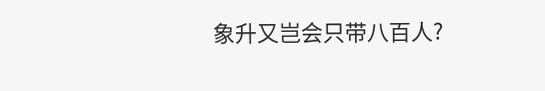象升又岂会只带八百人?